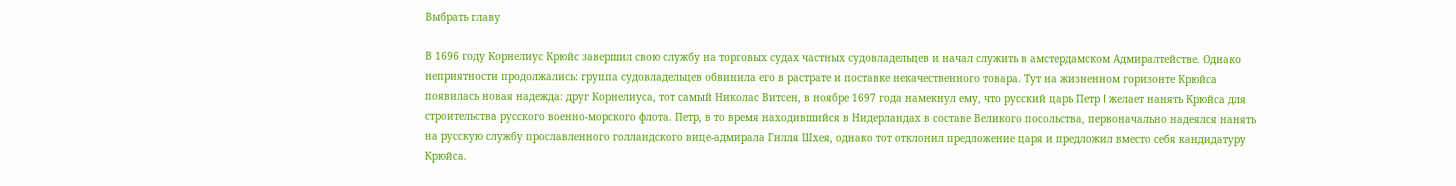Выбрать главу

В 1696 году Корнелиус Крюйс завершил свою службу на торговых судах частных судовладельцев и начал служить в амстердамском Адмиралтействе. Однако неприятности продолжались: группа судовладельцев обвинила его в растрате и поставке некачественного товара. Тут на жизненном горизонте Крюйса появилась новая надежда: друг Корнелиуса, тот самый Николас Витсен, в ноябре 1697 года намекнул ему, что русский царь Петр I желает нанять Крюйса для строительства русского военно-морского флота. Петр, в то время находившийся в Нидерландах в составе Великого посольства, первоначально надеялся нанять на русскую службу прославленного голландского вице-адмирала Гилля Шхея, однако тот отклонил предложение царя и предложил вместо себя кандидатуру Крюйса.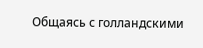Общаясь с голландскими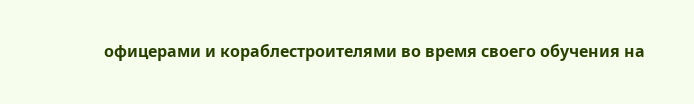офицерами и кораблестроителями во время своего обучения на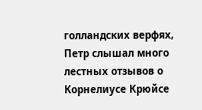голландских верфях, Петр слышал много лестных отзывов о Корнелиусе Крюйсе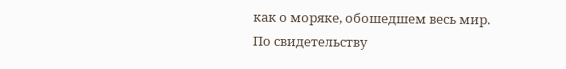как о моряке, обошедшем весь мир. По свидетельству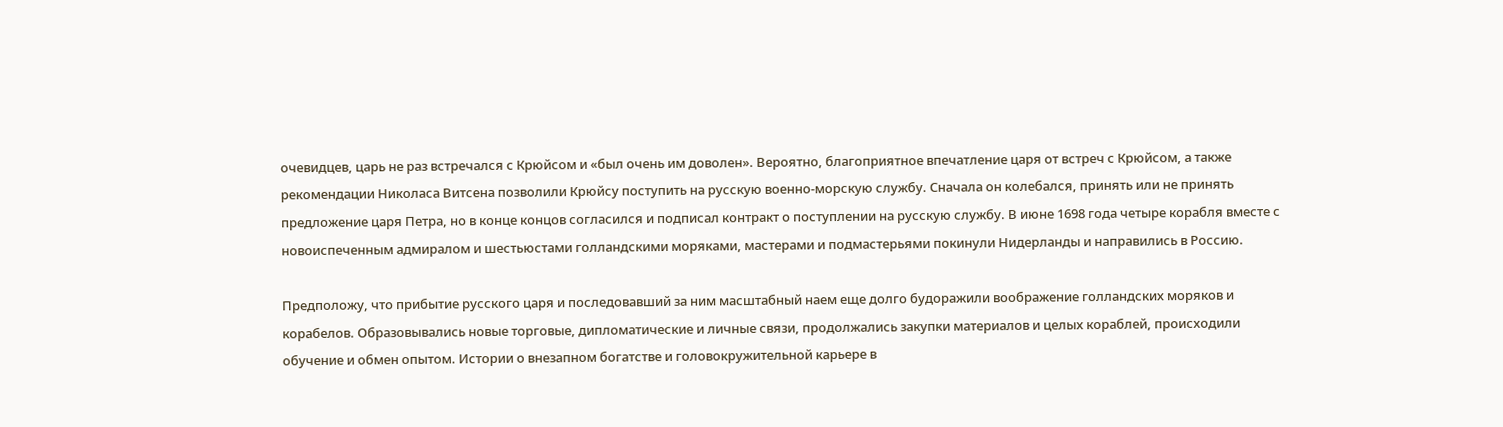очевидцев, царь не раз встречался с Крюйсом и «был очень им доволен». Вероятно, благоприятное впечатление царя от встреч с Крюйсом, а также рекомендации Николаса Витсена позволили Крюйсу поступить на русскую военно-морскую службу. Сначала он колебался, принять или не принять предложение царя Петра, но в конце концов согласился и подписал контракт о поступлении на русскую службу. В июне 1698 года четыре корабля вместе с новоиспеченным адмиралом и шестьюстами голландскими моряками, мастерами и подмастерьями покинули Нидерланды и направились в Россию.

Предположу, что прибытие русского царя и последовавший за ним масштабный наем еще долго будоражили воображение голландских моряков и корабелов. Образовывались новые торговые, дипломатические и личные связи, продолжались закупки материалов и целых кораблей, происходили обучение и обмен опытом. Истории о внезапном богатстве и головокружительной карьере в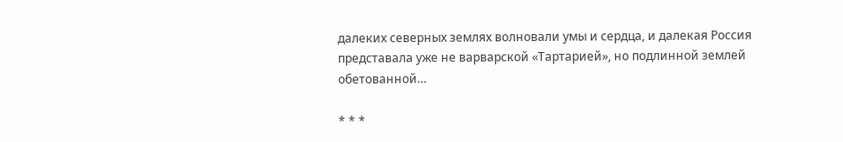далеких северных землях волновали умы и сердца, и далекая Россия представала уже не варварской «Тартарией», но подлинной землей обетованной…

* * *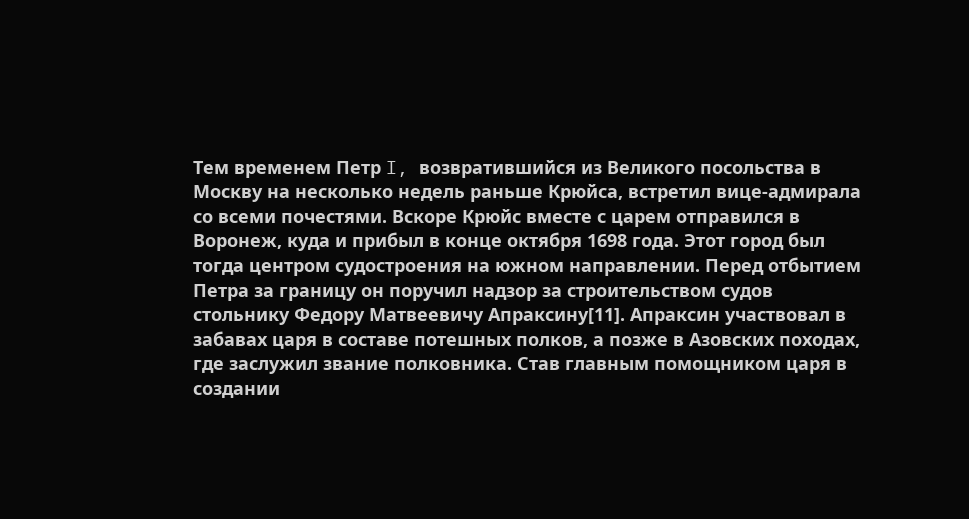Тем временем Петр I, возвратившийся из Великого посольства в Москву на несколько недель раньше Крюйса, встретил вице-адмирала со всеми почестями. Вскоре Крюйс вместе с царем отправился в Воронеж, куда и прибыл в конце октября 1698 года. Этот город был тогда центром судостроения на южном направлении. Перед отбытием Петра за границу он поручил надзор за строительством судов стольнику Федору Матвеевичу Апраксину[11]. Апраксин участвовал в забавах царя в составе потешных полков, а позже в Азовских походах, где заслужил звание полковника. Став главным помощником царя в создании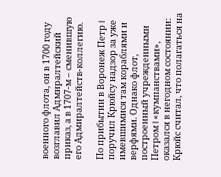военного флота, он в 1700 году возглавил Адмиралтейский приказ, а в 1707-м – сменившую его Адмиралтейств-коллегию.

По прибытии в Воронеж Петр I поручил Крюйсу надзор за уже имевшимися там кораблями и верфями. Однако флот, построенный учрежденными Петром I «кумпанствами», оказался в негодном состоянии: Крюйс считал, что полагаться на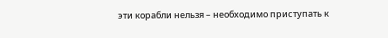эти корабли нельзя – необходимо приступать к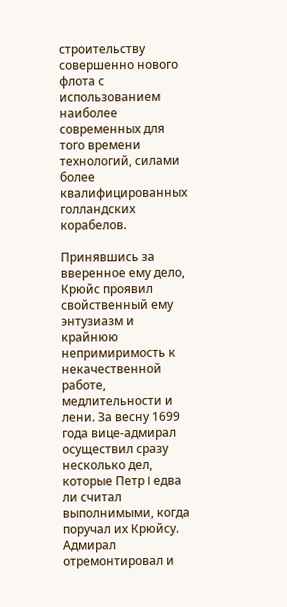строительству совершенно нового флота с использованием наиболее современных для того времени технологий, силами более квалифицированных голландских корабелов.

Принявшись за вверенное ему дело, Крюйс проявил свойственный ему энтузиазм и крайнюю непримиримость к некачественной работе, медлительности и лени. За весну 1699 года вице-адмирал осуществил сразу несколько дел, которые Петр I едва ли считал выполнимыми, когда поручал их Крюйсу. Адмирал отремонтировал и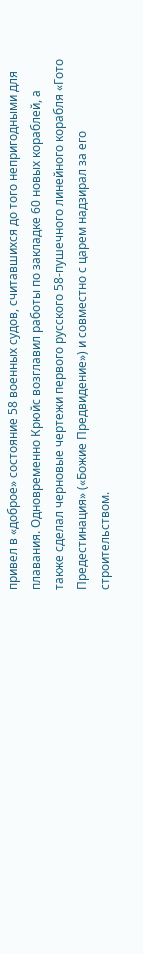привел в «доброе» состояние 58 военных судов, считавшихся до того непригодными для плавания. Одновременно Крюйс возглавил работы по закладке 60 новых кораблей, а также сделал черновые чертежи первого русского 58-пушечного линейного корабля «Гото Предестинация» («Божие Предвидение») и совместно с царем надзирал за его строительством.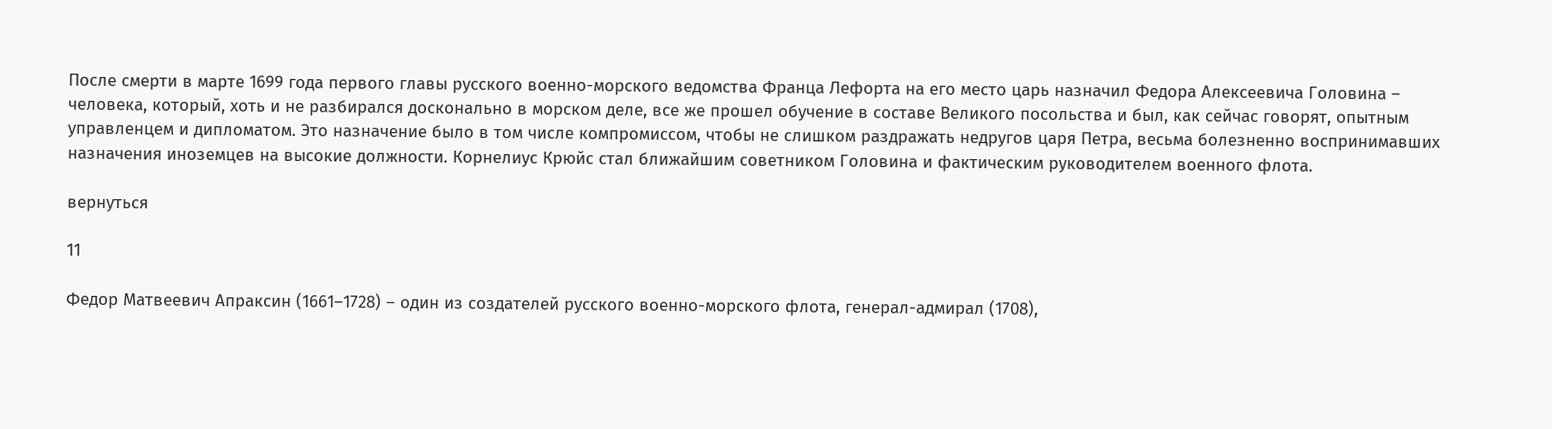После смерти в марте 1699 года первого главы русского военно-морского ведомства Франца Лефорта на его место царь назначил Федора Алексеевича Головина – человека, который, хоть и не разбирался досконально в морском деле, все же прошел обучение в составе Великого посольства и был, как сейчас говорят, опытным управленцем и дипломатом. Это назначение было в том числе компромиссом, чтобы не слишком раздражать недругов царя Петра, весьма болезненно воспринимавших назначения иноземцев на высокие должности. Корнелиус Крюйс стал ближайшим советником Головина и фактическим руководителем военного флота.

вернуться

11

Федор Матвеевич Апраксин (1661–1728) – один из создателей русского военно-морского флота, генерал-адмирал (1708),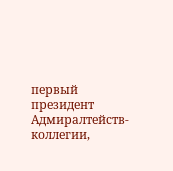первый президент Адмиралтейств-коллегии,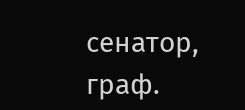сенатор, граф.